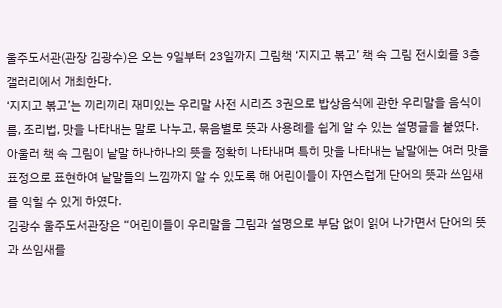울주도서관(관장 김광수)은 오는 9일부터 23일까지 그림책 ‘지지고 볶고’ 책 속 그림 전시회를 3층 갤러리에서 개최한다.
‘지지고 볶고’는 끼리끼리 재미있는 우리말 사전 시리즈 3권으로 밥상음식에 관한 우리말을 음식이름, 조리법, 맛을 나타내는 말로 나누고, 묶음별로 뜻과 사용례를 쉽게 알 수 있는 설명글을 붙였다.
아울러 책 속 그림이 낱말 하나하나의 뜻을 정확히 나타내며 특히 맛을 나타내는 낱말에는 여러 맛을 표정으로 표현하여 낱말들의 느낌까지 알 수 있도록 해 어린이들이 자연스럽게 단어의 뜻과 쓰임새를 익힐 수 있게 하였다.
김광수 울주도서관장은 “어린이들이 우리말을 그림과 설명으로 부담 없이 읽어 나가면서 단어의 뜻과 쓰임새를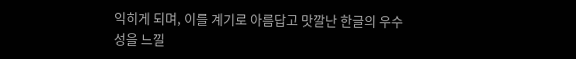익히게 되며, 이를 계기로 아름답고 맛깔난 한글의 우수성을 느낄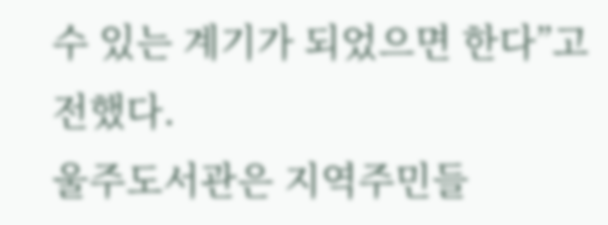수 있는 계기가 되었으면 한다”고 전했다.
울주도서관은 지역주민들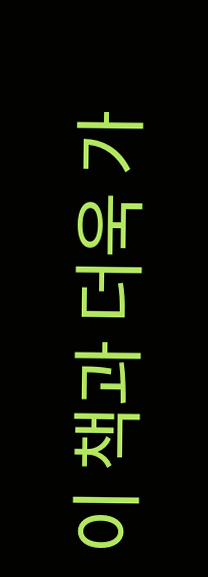이 책과 더욱 가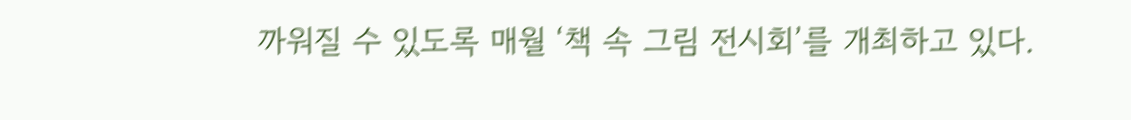까워질 수 있도록 매월 ‘책 속 그림 전시회’를 개최하고 있다.